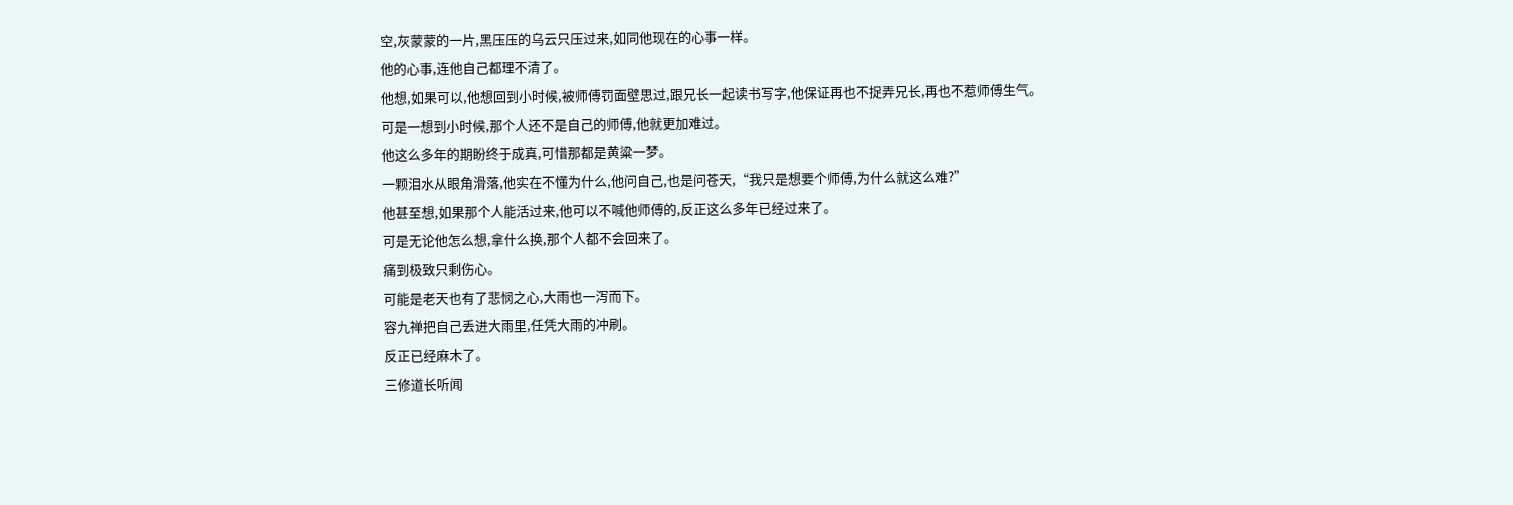空,灰蒙蒙的一片,黑压压的乌云只压过来,如同他现在的心事一样。
他的心事,连他自己都理不清了。
他想,如果可以,他想回到小时候,被师傅罚面壁思过,跟兄长一起读书写字,他保证再也不捉弄兄长,再也不惹师傅生气。
可是一想到小时候,那个人还不是自己的师傅,他就更加难过。
他这么多年的期盼终于成真,可惜那都是黄粱一梦。
一颗泪水从眼角滑落,他实在不懂为什么,他问自己,也是问苍天,“我只是想要个师傅,为什么就这么难?”
他甚至想,如果那个人能活过来,他可以不喊他师傅的,反正这么多年已经过来了。
可是无论他怎么想,拿什么换,那个人都不会回来了。
痛到极致只剩伤心。
可能是老天也有了悲悯之心,大雨也一泻而下。
容九禅把自己丢进大雨里,任凭大雨的冲刷。
反正已经麻木了。
三修道长听闻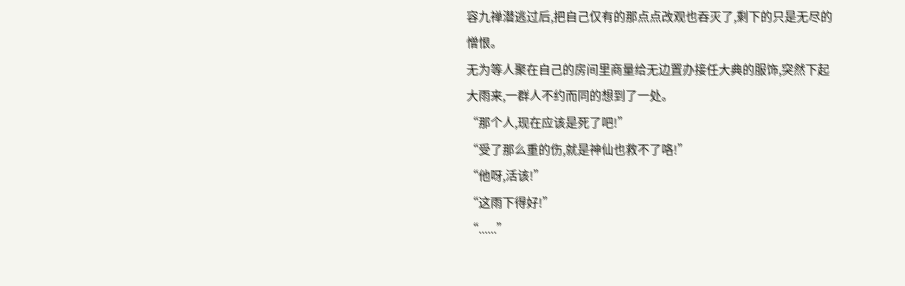容九禅潜逃过后,把自己仅有的那点点改观也吞灭了,剩下的只是无尽的憎恨。
无为等人聚在自己的房间里商量给无边置办接任大典的服饰,突然下起大雨来,一群人不约而同的想到了一处。
“那个人,现在应该是死了吧!”
“受了那么重的伤,就是神仙也救不了咯!”
“他呀,活该!”
“这雨下得好!”
“......”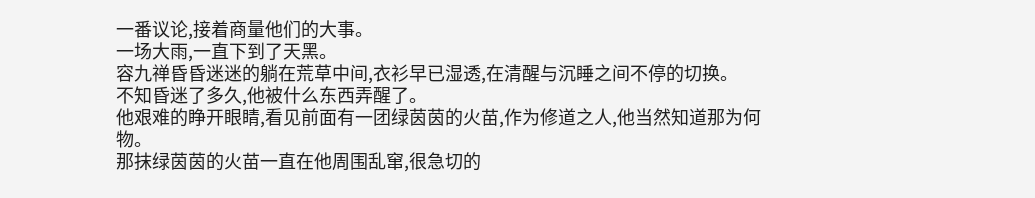一番议论,接着商量他们的大事。
一场大雨,一直下到了天黑。
容九禅昏昏迷迷的躺在荒草中间,衣衫早已湿透,在清醒与沉睡之间不停的切换。
不知昏迷了多久,他被什么东西弄醒了。
他艰难的睁开眼睛,看见前面有一团绿茵茵的火苗,作为修道之人,他当然知道那为何物。
那抹绿茵茵的火苗一直在他周围乱窜,很急切的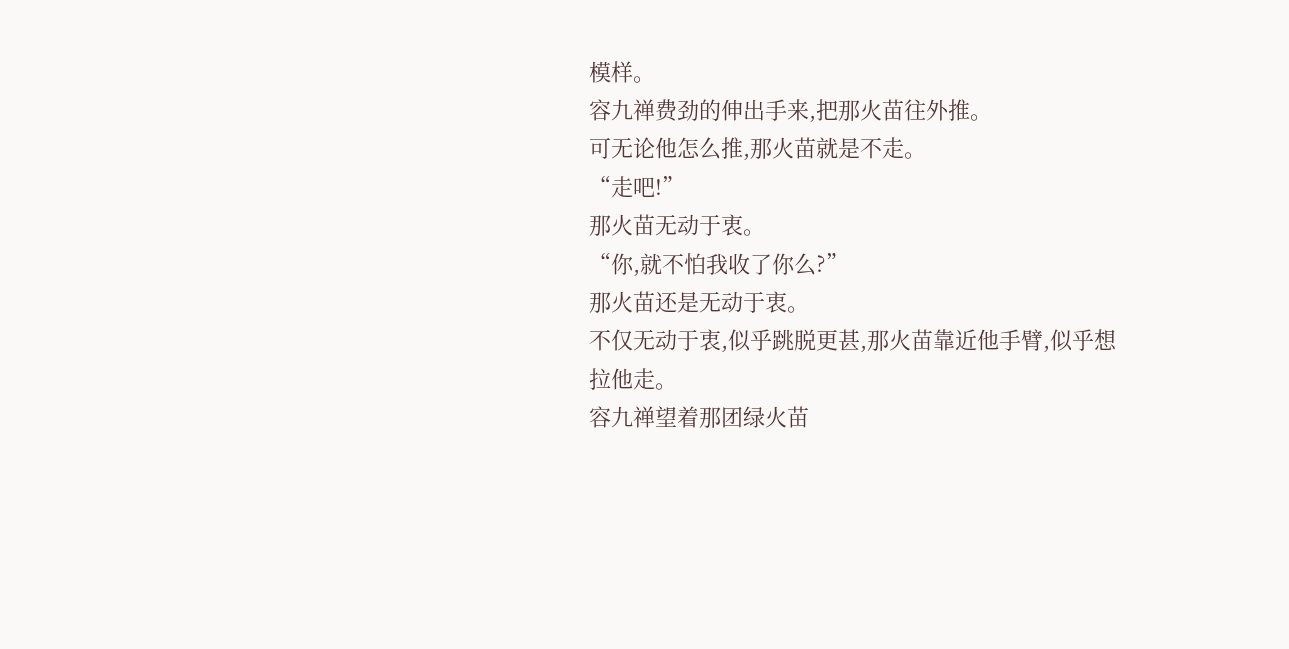模样。
容九禅费劲的伸出手来,把那火苗往外推。
可无论他怎么推,那火苗就是不走。
“走吧!”
那火苗无动于衷。
“你,就不怕我收了你么?”
那火苗还是无动于衷。
不仅无动于衷,似乎跳脱更甚,那火苗靠近他手臂,似乎想拉他走。
容九禅望着那团绿火苗